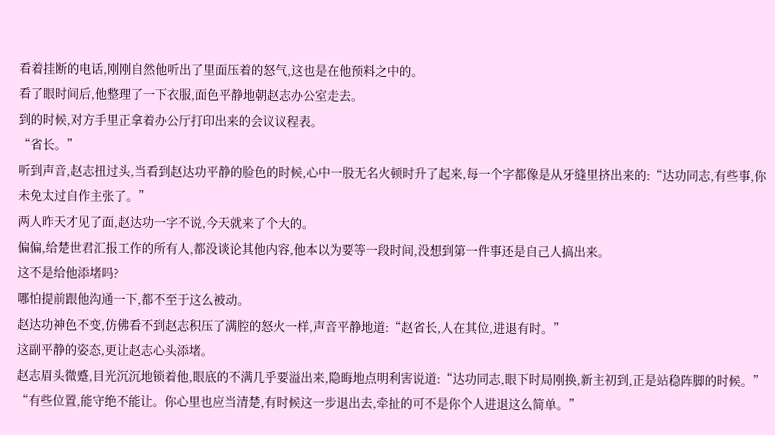看着挂断的电话,刚刚自然他听出了里面压着的怒气,这也是在他预料之中的。
看了眼时间后,他整理了一下衣服,面色平静地朝赵志办公室走去。
到的时候,对方手里正拿着办公厅打印出来的会议议程表。
“省长。”
听到声音,赵志扭过头,当看到赵达功平静的脸色的时候,心中一股无名火顿时升了起来,每一个字都像是从牙缝里挤出来的:“达功同志,有些事,你未免太过自作主张了。”
两人昨天才见了面,赵达功一字不说,今天就来了个大的。
偏偏,给楚世君汇报工作的所有人,都没谈论其他内容,他本以为要等一段时间,没想到第一件事还是自己人搞出来。
这不是给他添堵吗?
哪怕提前跟他沟通一下,都不至于这么被动。
赵达功神色不变,仿佛看不到赵志积压了满腔的怒火一样,声音平静地道:“赵省长,人在其位,进退有时。”
这副平静的姿态,更让赵志心头添堵。
赵志眉头微蹙,目光沉沉地锁着他,眼底的不满几乎要溢出来,隐晦地点明利害说道:“达功同志,眼下时局刚换,新主初到,正是站稳阵脚的时候。”
“有些位置,能守绝不能让。你心里也应当清楚,有时候这一步退出去,牵扯的可不是你个人进退这么简单。”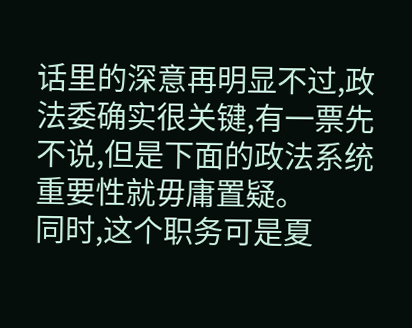话里的深意再明显不过,政法委确实很关键,有一票先不说,但是下面的政法系统重要性就毋庸置疑。
同时,这个职务可是夏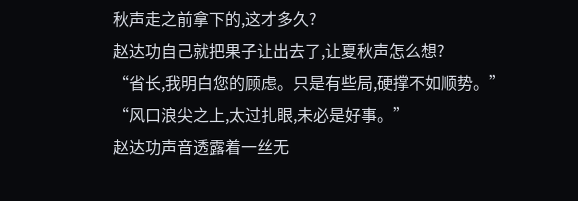秋声走之前拿下的,这才多久?
赵达功自己就把果子让出去了,让夏秋声怎么想?
“省长,我明白您的顾虑。只是有些局,硬撑不如顺势。”
“风口浪尖之上,太过扎眼,未必是好事。”
赵达功声音透露着一丝无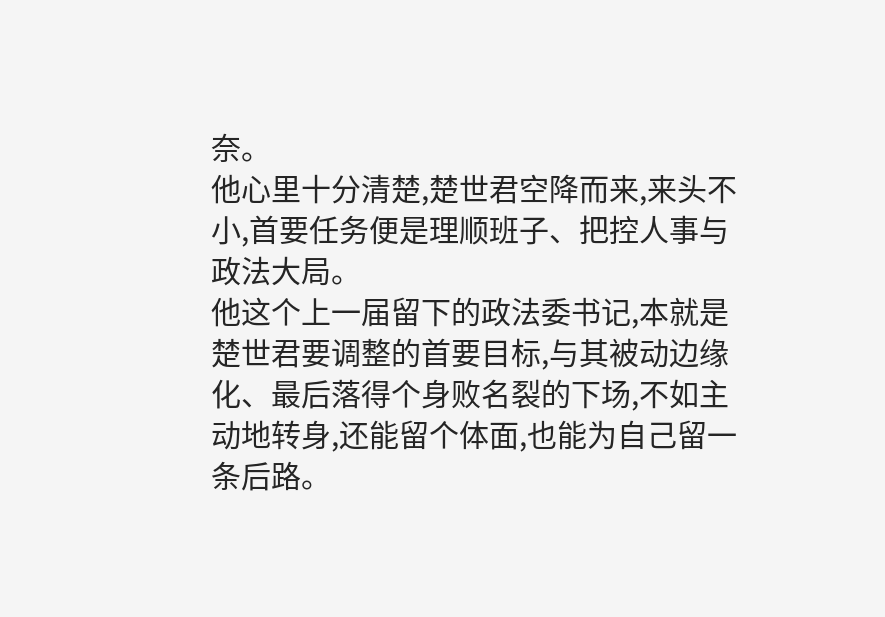奈。
他心里十分清楚,楚世君空降而来,来头不小,首要任务便是理顺班子、把控人事与政法大局。
他这个上一届留下的政法委书记,本就是楚世君要调整的首要目标,与其被动边缘化、最后落得个身败名裂的下场,不如主动地转身,还能留个体面,也能为自己留一条后路。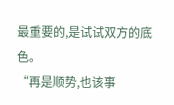最重要的,是试试双方的底色。
“再是顺势,也该事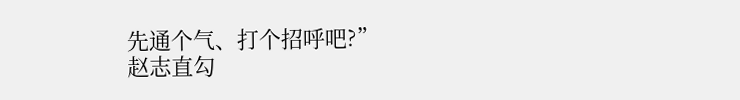先通个气、打个招呼吧?”
赵志直勾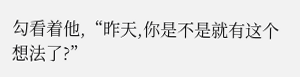勾看着他,“昨天,你是不是就有这个想法了?”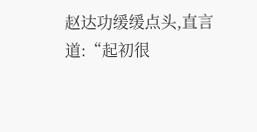赵达功缓缓点头,直言道:“起初很